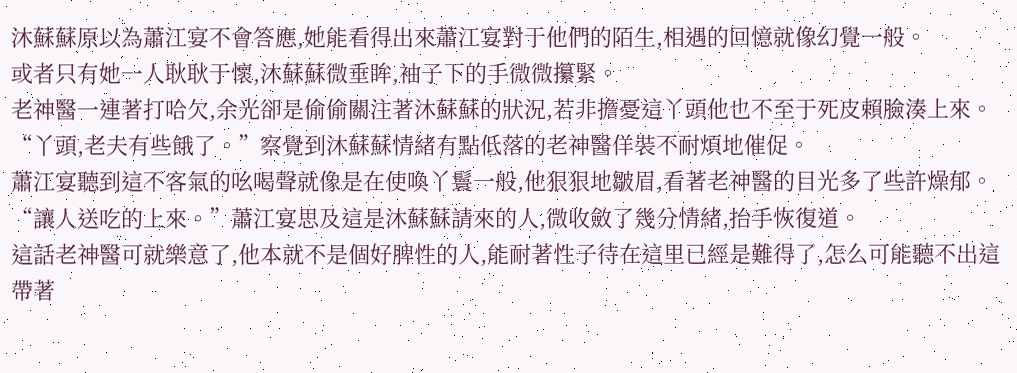沐蘇蘇原以為蕭江宴不會答應,她能看得出來蕭江宴對于他們的陌生,相遇的回憶就像幻覺一般。
或者只有她一人耿耿于懷,沐蘇蘇微垂眸,袖子下的手微微攥緊。
老神醫一連著打哈欠,余光卻是偷偷關注著沐蘇蘇的狀況,若非擔憂這丫頭他也不至于死皮賴臉湊上來。
“丫頭,老夫有些餓了。”察覺到沐蘇蘇情緒有點低落的老神醫佯裝不耐煩地催促。
蕭江宴聽到這不客氣的吆喝聲就像是在使喚丫鬟一般,他狠狠地皺眉,看著老神醫的目光多了些許燥郁。
“讓人送吃的上來。”蕭江宴思及這是沐蘇蘇請來的人,微收斂了幾分情緒,抬手恢復道。
這話老神醫可就樂意了,他本就不是個好脾性的人,能耐著性子待在這里已經是難得了,怎么可能聽不出這帶著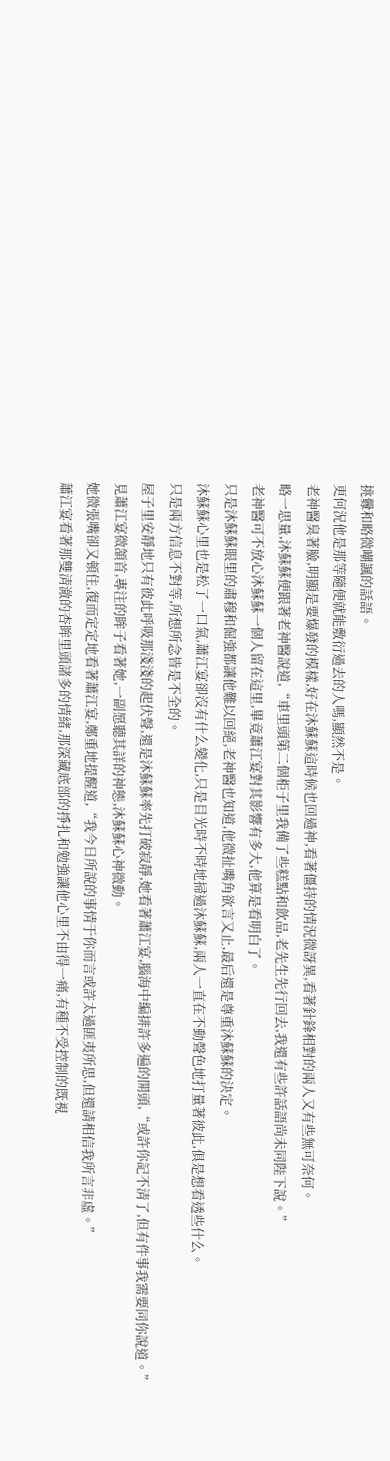挑釁和略微嘲諷的話語。
更何況他是那等隨便就能敷衍過去的人嗎,顯然不是。
老神醫臭著臉,明顯是要爆發的模樣,好在沐蘇蘇這時候也回過神,看著僵持的情況微訝異,看著針鋒相對的兩人又有些無可奈何。
略一思量,沐蘇蘇便跟著老神醫說道,“車里頭第二個柜子里我備了些糕點和飲品,老先生先行回去,我還有些許話語尚未同陛下說。”
老神醫可不放心沐蘇蘇一個人留在這里,畢竟蕭江宴對其影響有多大,他算是看明白了。
只是沐蘇蘇眼里的肅穆和倔強都讓他難以回絕,老神醫也知道,他微扯嘴角欲言又止,最后還是尊重沐蘇蘇的決定。
沐蘇蘇心里也是松了一口氣,蕭江宴卻沒有什么變化,只是目光時不時地掃過沐蘇蘇,兩人一直在不動聲色地打量著彼此,俱是想看透些什么。
只是兩方信息不對等,所想所念皆是不全的。
屋子里安靜地只有彼此呼吸那淺淺的起伏聲,還是沐蘇蘇率先打破寂靜,她看著蕭江宴,腦海中編排許多遍的開頭,“或許你記不清了,但有件事我需要同你說道。”
見蕭江宴微頷首,專注的眸子看著她,一副愿聽其詳的神態,沐蘇蘇心神微動。
她微張嘴卻又頓住,復而定定地看著蕭江宴,鄭重地提醒道,“我今日所說的事情于你而言或許太過匪夷所思,但還請相信我所言非虛。”
蕭江宴看著那雙清澈的杏眸里頭諸多的情緒,那深藏底部的掙扎和勉強讓他心里不由得一痛,有種不受控制的既視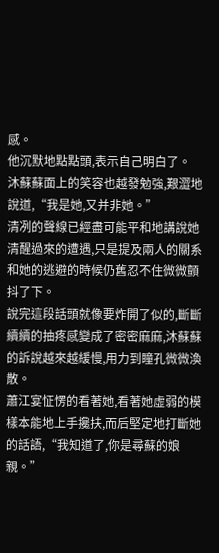感。
他沉默地點點頭,表示自己明白了。
沐蘇蘇面上的笑容也越發勉強,艱澀地說道,“我是她,又并非她。”
清冽的聲線已經盡可能平和地講說她清醒過來的遭遇,只是提及兩人的關系和她的逃避的時候仍舊忍不住微微顫抖了下。
說完這段話頭就像要炸開了似的,斷斷續續的抽疼感變成了密密麻麻,沐蘇蘇的訴說越來越緩慢,用力到瞳孔微微渙散。
蕭江宴怔愣的看著她,看著她虛弱的模樣本能地上手攙扶,而后堅定地打斷她的話語,“我知道了,你是尋蘇的娘親。”